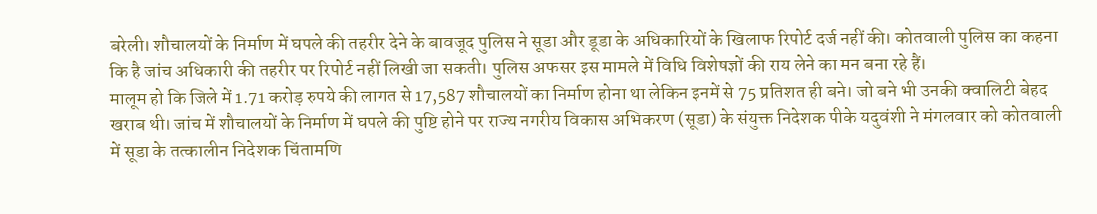बरेली। शौचालयों के निर्माण में घपले की तहरीर देने के बावजूद पुलिस ने सूडा और डूडा के अधिकारियों के खिलाफ रिपोर्ट दर्ज नहीं की। कोतवाली पुलिस का कहना कि है जांच अधिकारी की तहरीर पर रिपोर्ट नहीं लिखी जा सकती। पुलिस अफसर इस मामले में विधि विशेषज्ञों की राय लेने का मन बना रहे हैं।
मालूम हो कि जिले में 1.71 करोड़ रुपये की लागत से 17,587 शौचालयों का निर्माण होना था लेकिन इनमें से 75 प्रतिशत ही बने। जो बने भी उनकी क्वालिटी बेहद खराब थी। जांच में शौचालयों के निर्माण में घपले की पुष्टि होने पर राज्य नगरीय विकास अभिकरण (सूडा) के संयुक्त निदेशक पीके यदुवंशी ने मंगलवार को कोतवाली में सूडा के तत्कालीन निदेशक चिंतामणि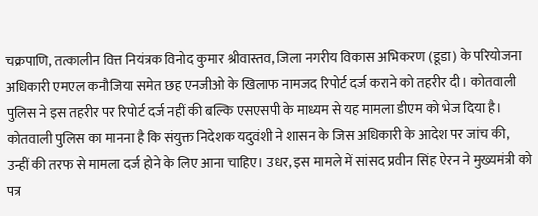चक्रपाणि, तत्कालीन वित्त नियंत्रक विनोद कुमार श्रीवास्तव, जिला नगरीय विकास अभिकरण (डूडा) के परियोजना अधिकारी एमएल कनौजिया समेत छह एनजीओ के खिलाफ नामजद रिपोर्ट दर्ज कराने को तहरीर दी। कोतवाली पुलिस ने इस तहरीर पर रिपोर्ट दर्ज नहीं की बल्कि एसएसपी के माध्यम से यह मामला डीएम को भेज दिया है। कोतवाली पुलिस का मानना है कि संयुक्त निदेशक यदुवंशी ने शासन के जिस अधिकारी के आदेश पर जांच की, उन्हीं की तरफ से मामला दर्ज होने के लिए आना चाहिए। उधर, इस मामले में सांसद प्रवीन सिंह ऐरन ने मुख्यमंत्री को पत्र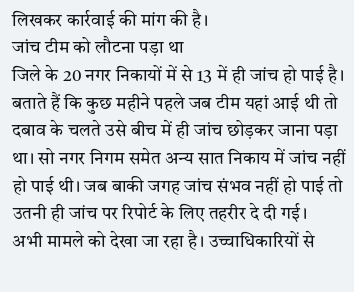लिखकर कार्रवाई की मांग की है।
जांच टीम को लौटना पड़ा था
जिले के 20 नगर निकायों में से 13 में ही जांच हो पाई है। बताते हैं कि कुछ महीने पहले जब टीम यहां आई थी तो दबाव के चलते उसे बीच में ही जांच छोड़कर जाना पड़ा था। सो नगर निगम समेत अन्य सात निकाय में जांच नहीं हो पाई थी। जब बाकी जगह जांच संभव नहीं हो पाई तो उतनी ही जांच पर रिपोर्ट के लिए तहरीर दे दी गई।
अभी मामले को देखा जा रहा है। उच्चाधिकारियों से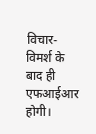विचार-विमर्श के बाद ही एफआईआर होगी।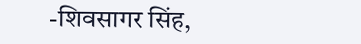-शिवसागर सिंह,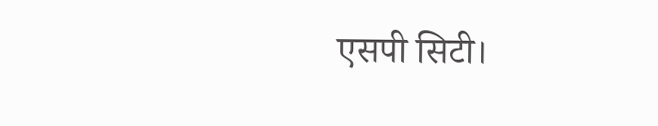एसपी सिटी।